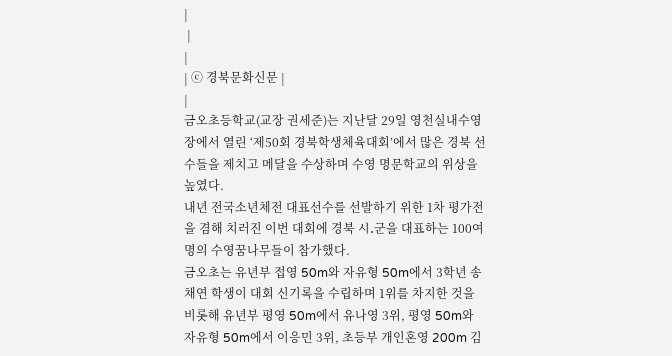|
 |
|
| ⓒ 경북문화신문 |
|
금오초등학교(교장 권세준)는 지난달 29일 영천실내수영장에서 열린 ‘제50회 경북학생체육대회’에서 많은 경북 선수들을 제치고 메달을 수상하며 수영 명문학교의 위상을 높였다.
내년 전국소년체전 대표선수를 선발하기 위한 1차 평가전을 겸해 치러진 이번 대회에 경북 시․군을 대표하는 100여명의 수영꿈나무들이 참가했다.
금오초는 유년부 접영 50m와 자유형 50m에서 3학년 송채연 학생이 대회 신기록을 수립하며 1위를 차지한 것을 비롯해 유년부 평영 50m에서 유나영 3위, 평영 50m와 자유형 50m에서 이응민 3위, 초등부 개인혼영 200m 김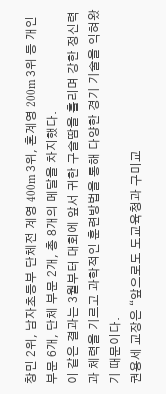창민 2위, 남자초등부 단체전 계영 400m 3위, 혼계영 200m 3위 등 개인 부문 6개, 단체 부문 2개, 총 8개의 메달을 차지했다.
이 같은 결과는 3월부터 대회에 앞서 귀한 구슬땀을 흘리며 강한 정신력과 체력을 기르고 과학적인 훈련방법을 통해 다양한 경기 기술을 익혀왔기 때문이다.
권용세 교장은 “앞으로도 도교육청과 구미교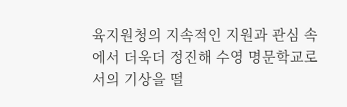육지원청의 지속적인 지원과 관심 속에서 더욱더 정진해 수영 명문학교로서의 기상을 떨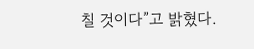칠 것이다”고 밝혔다.